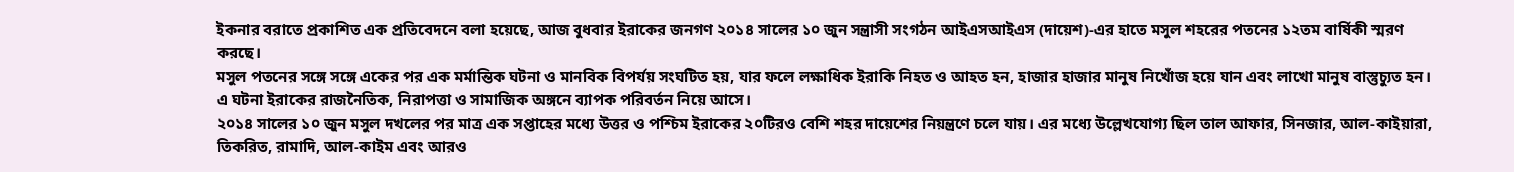ইকনার বরাতে প্রকাশিত এক প্রতিবেদনে বলা হয়েছে, আজ বুধবার ইরাকের জনগণ ২০১৪ সালের ১০ জুন সন্ত্রাসী সংগঠন আইএসআইএস (দায়েশ)-এর হাতে মসুল শহরের পতনের ১২তম বার্ষিকী স্মরণ করছে।
মসুল পতনের সঙ্গে সঙ্গে একের পর এক মর্মান্তিক ঘটনা ও মানবিক বিপর্যয় সংঘটিত হয়, যার ফলে লক্ষাধিক ইরাকি নিহত ও আহত হন, হাজার হাজার মানুষ নিখোঁজ হয়ে যান এবং লাখো মানুষ বাস্তুচ্যুত হন। এ ঘটনা ইরাকের রাজনৈতিক, নিরাপত্তা ও সামাজিক অঙ্গনে ব্যাপক পরিবর্তন নিয়ে আসে।
২০১৪ সালের ১০ জুন মসুল দখলের পর মাত্র এক সপ্তাহের মধ্যে উত্তর ও পশ্চিম ইরাকের ২০টিরও বেশি শহর দায়েশের নিয়ন্ত্রণে চলে যায়। এর মধ্যে উল্লেখযোগ্য ছিল তাল আফার, সিনজার, আল-কাইয়ারা, তিকরিত, রামাদি, আল-কাইম এবং আরও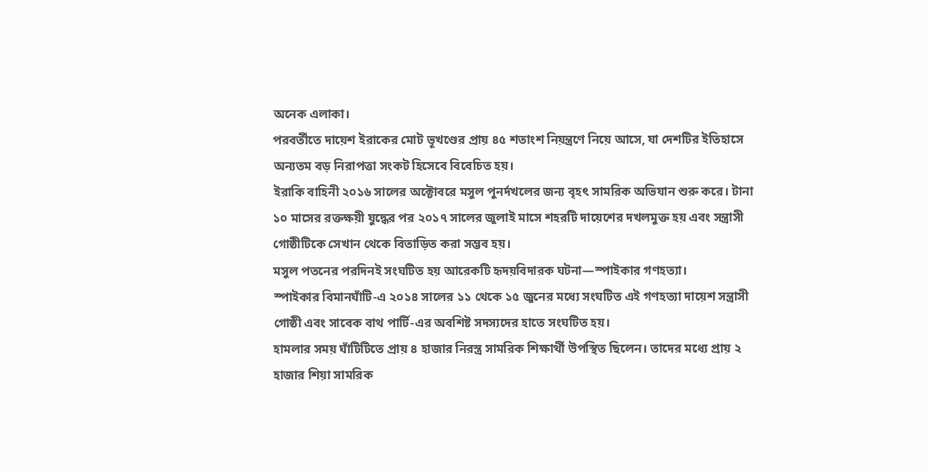অনেক এলাকা।
পরবর্তীতে দায়েশ ইরাকের মোট ভূখণ্ডের প্রায় ৪৫ শতাংশ নিয়ন্ত্রণে নিয়ে আসে, যা দেশটির ইতিহাসে অন্যতম বড় নিরাপত্তা সংকট হিসেবে বিবেচিত হয়।
ইরাকি বাহিনী ২০১৬ সালের অক্টোবরে মসুল পুনর্দখলের জন্য বৃহৎ সামরিক অভিযান শুরু করে। টানা ১০ মাসের রক্তক্ষয়ী যুদ্ধের পর ২০১৭ সালের জুলাই মাসে শহরটি দায়েশের দখলমুক্ত হয় এবং সন্ত্রাসী গোষ্ঠীটিকে সেখান থেকে বিতাড়িত করা সম্ভব হয়।
মসুল পতনের পরদিনই সংঘটিত হয় আরেকটি হৃদয়বিদারক ঘটনা—স্পাইকার গণহত্যা।
স্পাইকার বিমানঘাঁটি-এ ২০১৪ সালের ১১ থেকে ১৫ জুনের মধ্যে সংঘটিত এই গণহত্যা দায়েশ সন্ত্রাসী গোষ্ঠী এবং সাবেক বাথ পার্টি-এর অবশিষ্ট সদস্যদের হাতে সংঘটিত হয়।
হামলার সময় ঘাঁটিটিতে প্রায় ৪ হাজার নিরস্ত্র সামরিক শিক্ষার্থী উপস্থিত ছিলেন। তাদের মধ্যে প্রায় ২ হাজার শিয়া সামরিক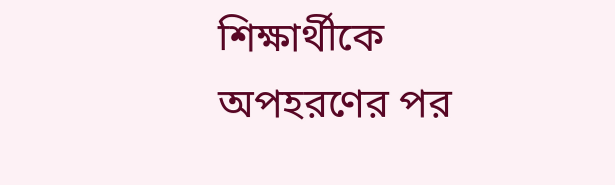শিক্ষার্থীকে অপহরণের পর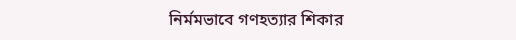নির্মমভাবে গণহত্যার শিকার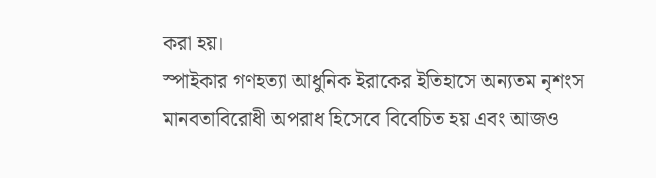করা হয়।
স্পাইকার গণহত্যা আধুনিক ইরাকের ইতিহাসে অন্যতম নৃশংস মানবতাবিরোধী অপরাধ হিসেবে বিবেচিত হয় এবং আজও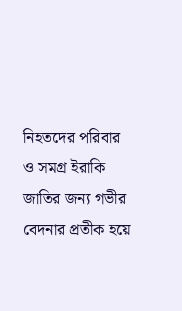নিহতদের পরিবার ও সমগ্র ইরাকি জাতির জন্য গভীর বেদনার প্রতীক হয়ে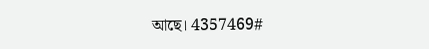আছে। 4357469#